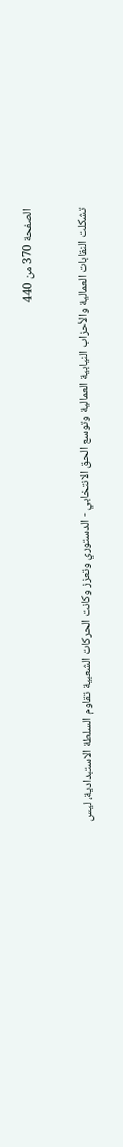الصفحة 370 من 440

تشكلت النقابات العمالية والأحزاب النيابية العمالية وتوسع الحق الانتخابي - الدستوري وتعزز وكانت الحركات الشعبية تقاوم السلطة الاستبدادية، ليس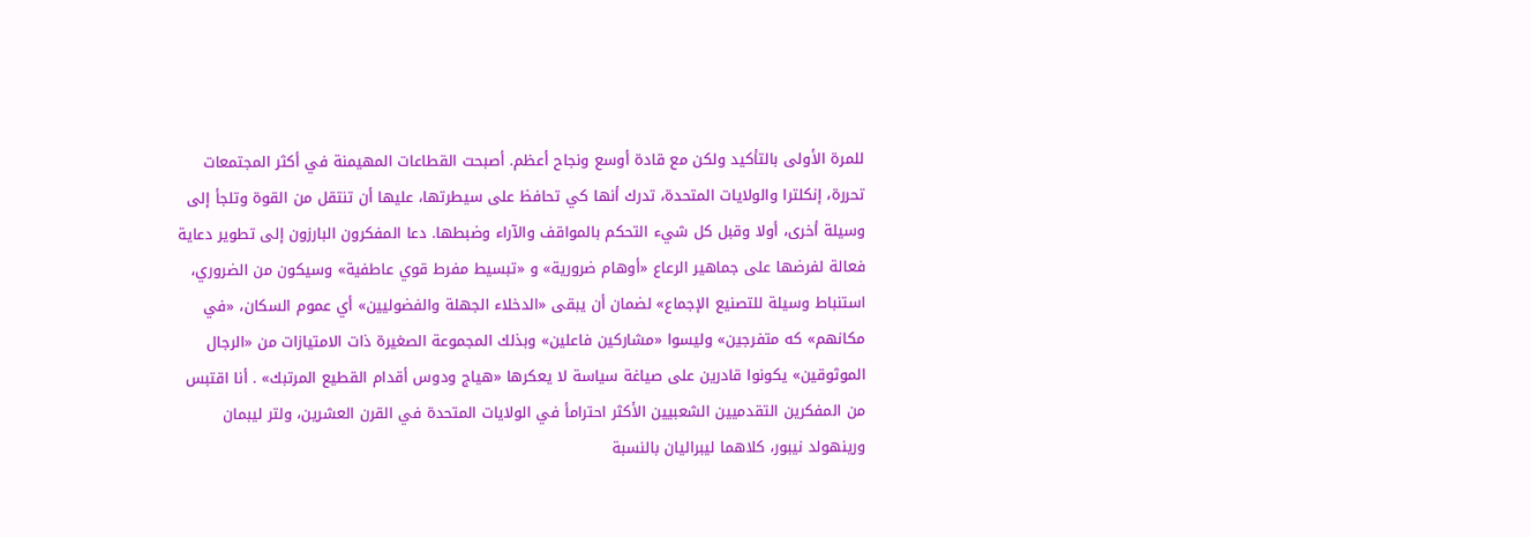للمرة الأولى بالتأكيد ولكن مع قادة أوسع ونجاح أعظم. أصبحت القطاعات المهيمنة في أكثر المجتمعات تحررة، إنكلترا والولايات المتحدة، تدرك أنها كي تحافظ على سيطرتها، عليها أن تنتقل من القوة وتلجأ إلى وسيلة أخرى، أولا وقبل كل شيء التحكم بالمواقف والآراء وضبطها. دعا المفكرون البارزون إلى تطوير دعاية فعالة لفرضها على جماهير الرعاع «أوهام ضرورية» و «تبسيط مفرط قوي عاطفية» وسيكون من الضروري، استنباط وسيلة للتصنيع الإجماع» لضمان أن يبقى «الدخلاء الجهلة والفضوليين» أي عموم السكان، «في مكانهم» که متفرجين» وليسوا «مشاركين فاعلين» وبذلك المجموعة الصغيرة ذات الامتيازات من «الرجال الموثوقين» يكونوا قادرين على صياغة سياسة لا يعكرها «هياج ودوس أقدام القطيع المرتبك» . أنا اقتبس من المفكرين التقدميين الشعبيين الأكثر احترامأ في الولايات المتحدة في القرن العشرين، ولتر ليبمان ورينهولد نيبور، كلاهما ليبراليان بالنسبة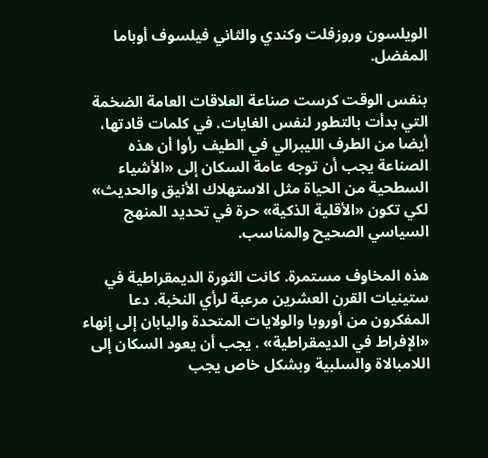الويلسون وروزفلت وكندي والثاني فيلسوف أوباما المفضل.

بنفس الوقت كرست صناعة العلاقات العامة الضخمة التي بدأت بالتطور لنفس الغايات. في كلمات قادتها، أيضا من الطرف الليبرالي في الطيف رأوا أن هذه الصناعة يجب أن توجه عامة السكان إلى «الأشياء السطحية من الحياة مثل الاستهلاك الأنيق والحديث» لكي تكون «الأقلية الذكية» حرة في تحديد المنهج السياسي الصحيح والمناسب.

هذه المخاوف مستمرة. كانت الثورة الديمقراطية في ستينيات القرن العشرين مرعبة لرأي النخبة. دعا المفكرون من أوروبا والولايات المتحدة واليابان إلى إنهاء «الإفراط في الديمقراطية» . يجب أن يعود السكان إلى اللامبالاة والسلبية وبشكل خاص يجب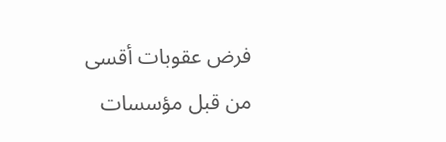فرض عقوبات أقسى من قبل مؤسسات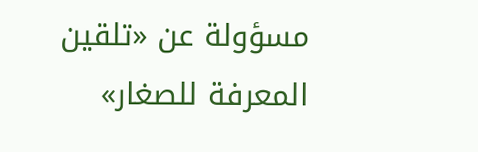مسؤولة عن «تلقين المعرفة للصغار»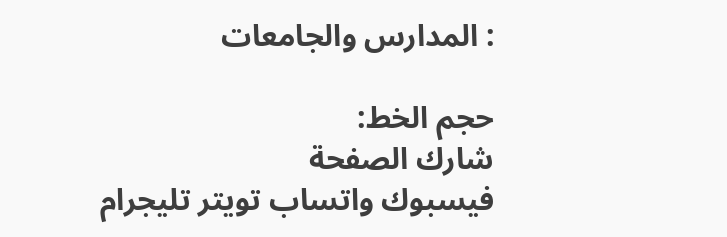: المدارس والجامعات

حجم الخط:
شارك الصفحة
فيسبوك واتساب تويتر تليجرام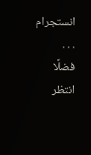انستجرام
. . .
فضلًا انتظر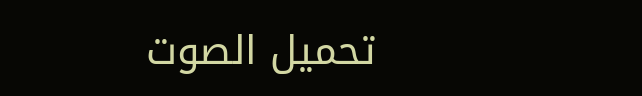تحميل الصوت